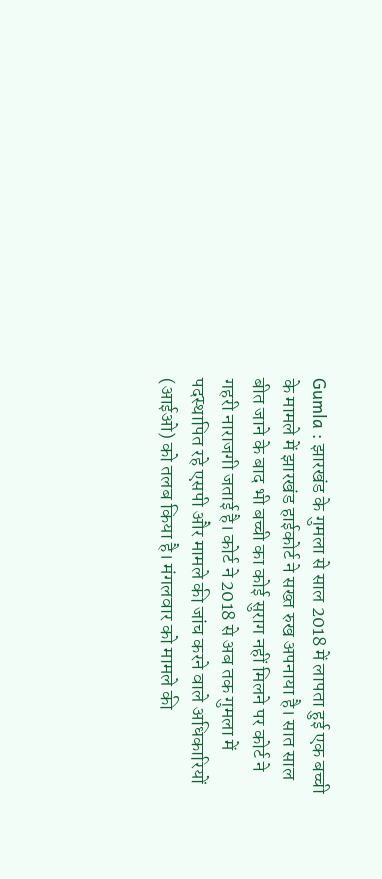Gumla : झारखंड के गुमला से साल 2018 में लापता हुई एक बच्ची के मामले में झारखंड हाईकोर्ट ने सख्त रुख अपनाया है। सात साल बीत जाने के बाद भी बच्ची का कोई सुराग नहीं मिलने पर कोर्ट ने गहरी नाराजगी जताई है। कोर्ट ने 2018 से अब तक गुमला में पदस्थापित रहे एसपी और मामले की जांच करने वाले अधिकारियों (आईओ) को तलब किया है। मंगलवार को मामले की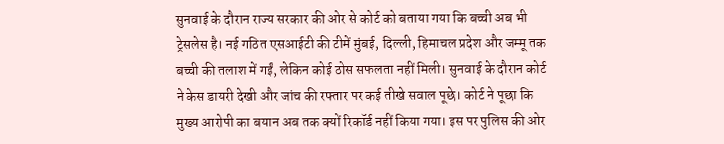सुनवाई के दौरान राज्य सरकार की ओर से कोर्ट को बताया गया कि बच्ची अब भी ट्रेसलेस है। नई गठित एसआईटी की टीमें मुंबई, दिल्ली, हिमाचल प्रदेश और जम्मू तक बच्ची की तलाश में गईं, लेकिन कोई ठोस सफलता नहीं मिली। सुनवाई के दौरान कोर्ट ने केस डायरी देखी और जांच की रफ्तार पर कई तीखे सवाल पूछे। कोर्ट ने पूछा कि मुख्य आरोपी का बयान अब तक क्यों रिकॉर्ड नहीं किया गया। इस पर पुलिस की ओर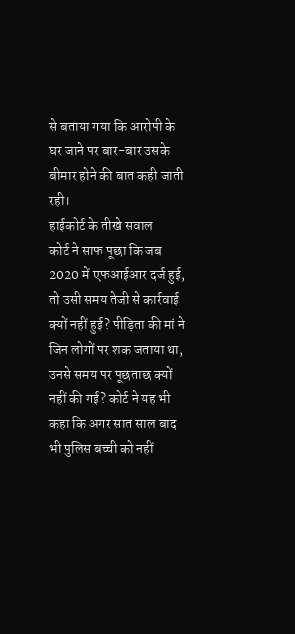से बताया गया कि आरोपी के घर जाने पर बार-बार उसके बीमार होने की बात कही जाती रही।
हाईकोर्ट के तीखे सवाल
कोर्ट ने साफ पूछा कि जब 2020 में एफआईआर दर्ज हुई, तो उसी समय तेजी से कार्रवाई क्यों नहीं हुई? पीड़िता की मां ने जिन लोगों पर शक जताया था, उनसे समय पर पूछताछ क्यों नहीं की गई? कोर्ट ने यह भी कहा कि अगर सात साल बाद भी पुलिस बच्ची को नहीं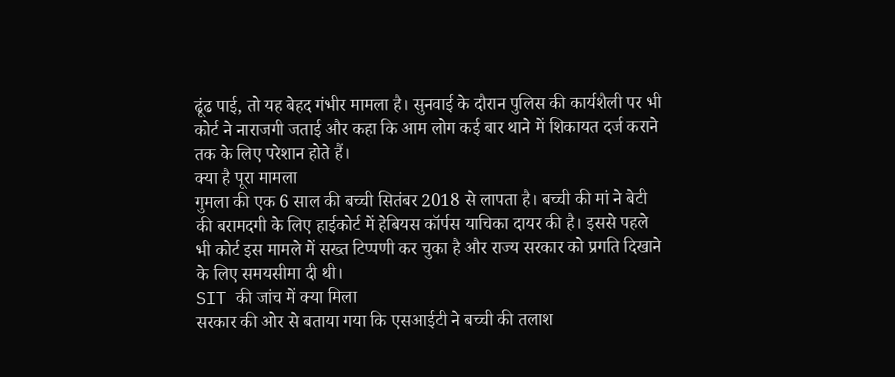ढूंढ पाई, तो यह बेहद गंभीर मामला है। सुनवाई के दौरान पुलिस की कार्यशैली पर भी कोर्ट ने नाराजगी जताई और कहा कि आम लोग कई बार थाने में शिकायत दर्ज कराने तक के लिए परेशान होते हैं।
क्या है पूरा मामला
गुमला की एक 6 साल की बच्ची सितंबर 2018 से लापता है। बच्ची की मां ने बेटी की बरामदगी के लिए हाईकोर्ट में हेबियस कॉर्पस याचिका दायर की है। इससे पहले भी कोर्ट इस मामले में सख्त टिप्पणी कर चुका है और राज्य सरकार को प्रगति दिखाने के लिए समयसीमा दी थी।
SIT की जांच में क्या मिला
सरकार की ओर से बताया गया कि एसआईटी ने बच्ची की तलाश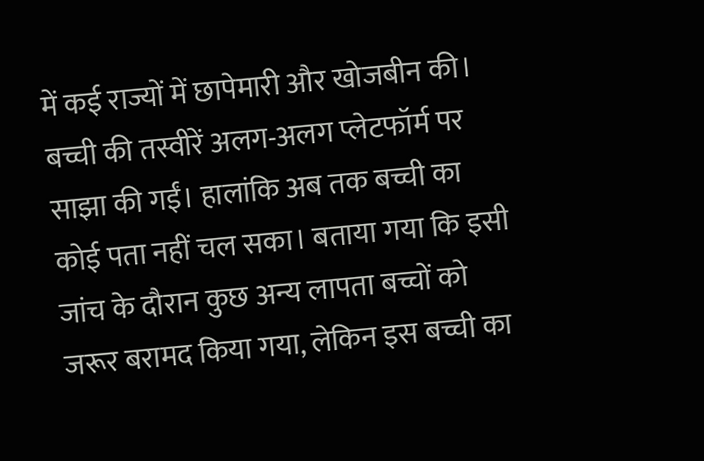में कई राज्यों में छापेमारी और खोजबीन की। बच्ची की तस्वीरें अलग-अलग प्लेटफॉर्म पर साझा की गईं। हालांकि अब तक बच्ची का कोई पता नहीं चल सका। बताया गया कि इसी जांच के दौरान कुछ अन्य लापता बच्चों को जरूर बरामद किया गया, लेकिन इस बच्ची का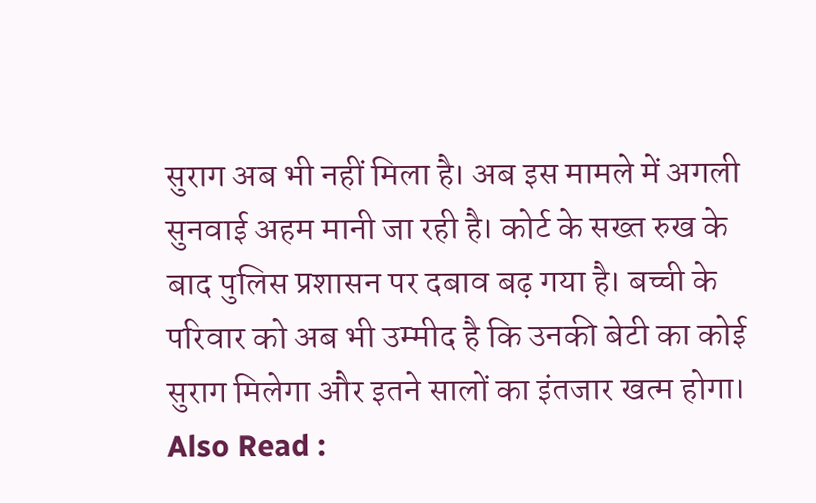सुराग अब भी नहीं मिला है। अब इस मामले में अगली सुनवाई अहम मानी जा रही है। कोर्ट के सख्त रुख के बाद पुलिस प्रशासन पर दबाव बढ़ गया है। बच्ची के परिवार को अब भी उम्मीद है कि उनकी बेटी का कोई सुराग मिलेगा और इतने सालों का इंतजार खत्म होगा।
Also Read :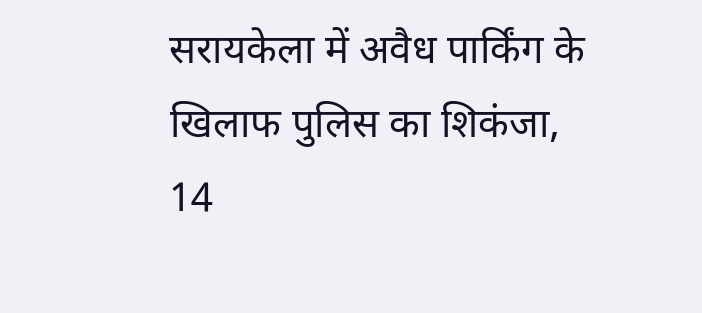सरायकेला में अवैध पार्किंग के खिलाफ पुलिस का शिकंजा, 14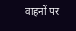वाहनों पर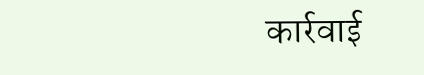कार्रवाई